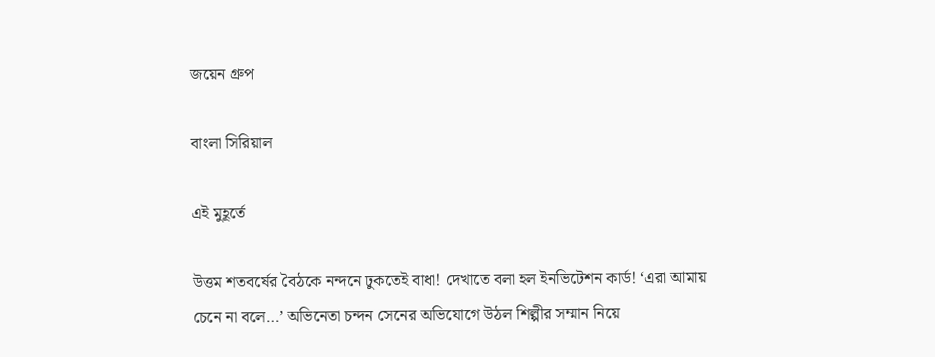জয়েন গ্রুপ

বাংলা সিরিয়াল

এই মুহূর্তে

উত্তম শতবর্ষের বৈঠকে নন্দনে ঢুকতেই বাধা! দেখাতে বলা হল ইনভিটেশন কার্ড! ‘এরা আমায় চেনে না বলে…’ অভিনেতা চন্দন সেনের অভিযোগে উঠল শিল্পীর সম্মান নিয়ে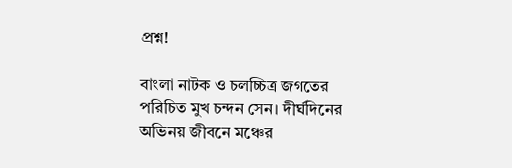প্রশ্ন!

বাংলা নাটক ও চলচ্চিত্র জগতের পরিচিত মুখ চন্দন সেন। দীর্ঘদিনের অভিনয় জীবনে মঞ্চের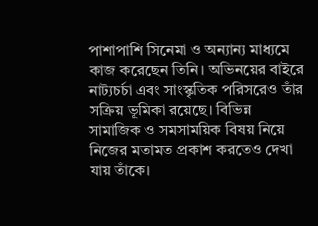পাশাপাশি সিনেমা ও অন্যান্য মাধ্যমে কাজ করেছেন তিনি। অভিনয়ের বাইরে নাট্যচর্চা এবং সাংস্কৃতিক পরিসরেও তাঁর সক্রিয় ভূমিকা রয়েছে। বিভিন্ন সামাজিক ও সমসাময়িক বিষয় নিয়ে নিজের মতামত প্রকাশ করতেও দেখা যায় তাঁকে।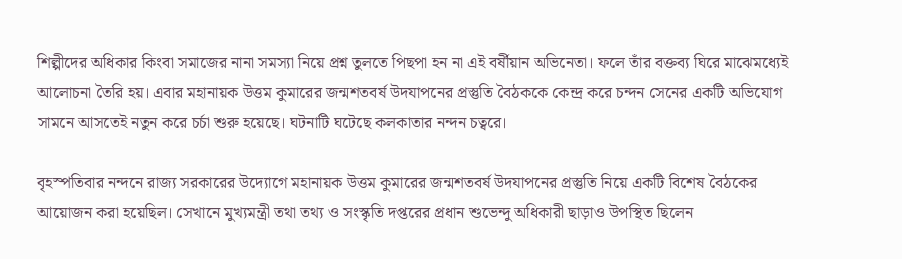শিল্পীদের অধিকার কিংবা সমাজের নানা সমস্যা নিয়ে প্রশ্ন তুলতে পিছপা হন না এই বর্ষীয়ান অভিনেতা। ফলে তাঁর বক্তব্য ঘিরে মাঝেমধ্যেই আলোচনা তৈরি হয়। এবার মহানায়ক উত্তম কুমারের জন্মশতবর্ষ উদযাপনের প্রস্তুতি বৈঠককে কেন্দ্র করে চন্দন সেনের একটি অভিযোগ সামনে আসতেই নতুন করে চর্চা শুরু হয়েছে। ঘটনাটি ঘটেছে কলকাতার নন্দন চত্বরে।

বৃহস্পতিবার নন্দনে রাজ্য সরকারের উদ্যোগে মহানায়ক উত্তম কুমারের জন্মশতবর্ষ উদযাপনের প্রস্তুতি নিয়ে একটি বিশেষ বৈঠকের আয়োজন করা হয়েছিল। সেখানে মুখ্যমন্ত্রী তথা তথ্য ও সংস্কৃতি দপ্তরের প্রধান শুভেন্দু অধিকারী ছাড়াও উপস্থিত ছিলেন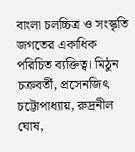বাংলা চলচ্চিত্র ও সংস্কৃতি জগতের একাধিক পরিচিত ব্যক্তিত্ব। মিঠুন চক্রবর্তী, প্রসেনজিৎ চট্টোপাধ্যায়, রুদ্রনীল ঘোষ,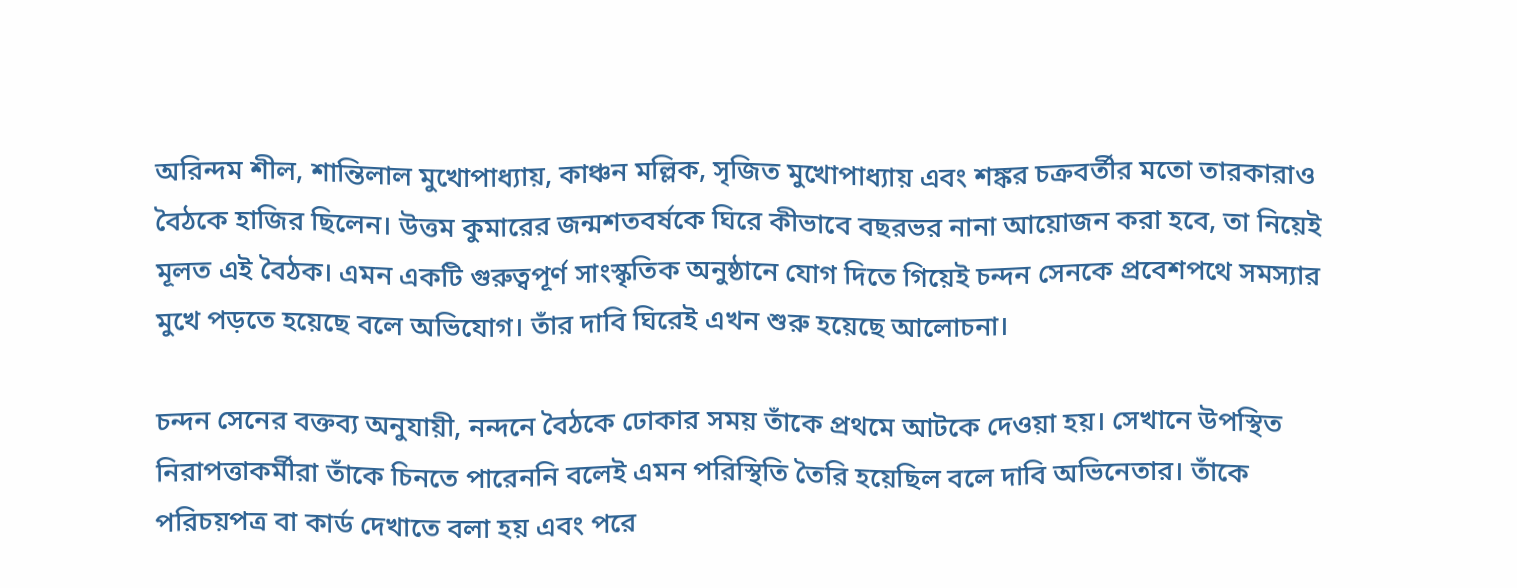অরিন্দম শীল, শান্তিলাল মুখোপাধ্যায়, কাঞ্চন মল্লিক, সৃজিত মুখোপাধ্যায় এবং শঙ্কর চক্রবর্তীর মতো তারকারাও বৈঠকে হাজির ছিলেন। উত্তম কুমারের জন্মশতবর্ষকে ঘিরে কীভাবে বছরভর নানা আয়োজন করা হবে, তা নিয়েই মূলত এই বৈঠক। এমন একটি গুরুত্বপূর্ণ সাংস্কৃতিক অনুষ্ঠানে যোগ দিতে গিয়েই চন্দন সেনকে প্রবেশপথে সমস্যার মুখে পড়তে হয়েছে বলে অভিযোগ। তাঁর দাবি ঘিরেই এখন শুরু হয়েছে আলোচনা।

চন্দন সেনের বক্তব্য অনুযায়ী, নন্দনে বৈঠকে ঢোকার সময় তাঁকে প্রথমে আটকে দেওয়া হয়। সেখানে উপস্থিত নিরাপত্তাকর্মীরা তাঁকে চিনতে পারেননি বলেই এমন পরিস্থিতি তৈরি হয়েছিল বলে দাবি অভিনেতার। তাঁকে পরিচয়পত্র বা কার্ড দেখাতে বলা হয় এবং পরে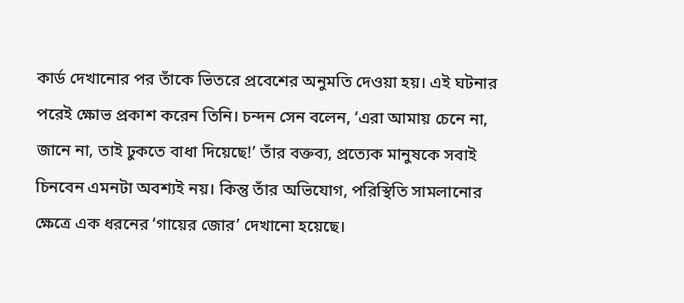কার্ড দেখানোর পর তাঁকে ভিতরে প্রবেশের অনুমতি দেওয়া হয়। এই ঘটনার পরেই ক্ষোভ প্রকাশ করেন তিনি। চন্দন সেন বলেন, ‘এরা আমায় চেনে না, জানে না, তাই ঢুকতে বাধা দিয়েছে!’ তাঁর বক্তব্য, প্রত্যেক মানুষকে সবাই চিনবেন এমনটা অবশ্যই নয়। কিন্তু তাঁর অভিযোগ, পরিস্থিতি সামলানোর ক্ষেত্রে এক ধরনের ‘গায়ের জোর’ দেখানো হয়েছে।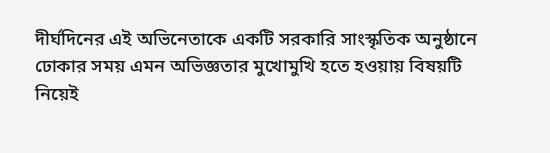দীর্ঘদিনের এই অভিনেতাকে একটি সরকারি সাংস্কৃতিক অনুষ্ঠানে ঢোকার সময় এমন অভিজ্ঞতার মুখোমুখি হতে হওয়ায় বিষয়টি নিয়েই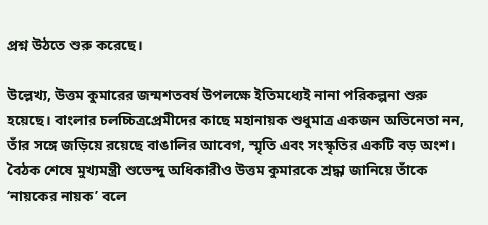প্রশ্ন উঠতে শুরু করেছে।

উল্লেখ্য, উত্তম কুমারের জন্মশতবর্ষ উপলক্ষে ইতিমধ্যেই নানা পরিকল্পনা শুরু হয়েছে। বাংলার চলচ্চিত্রপ্রেমীদের কাছে মহানায়ক শুধুমাত্র একজন অভিনেতা নন, তাঁর সঙ্গে জড়িয়ে রয়েছে বাঙালির আবেগ, স্মৃতি এবং সংস্কৃতির একটি বড় অংশ। বৈঠক শেষে মুখ্যমন্ত্রী শুভেন্দু অধিকারীও উত্তম কুমারকে শ্রদ্ধা জানিয়ে তাঁকে ‘নায়কের নায়ক’ বলে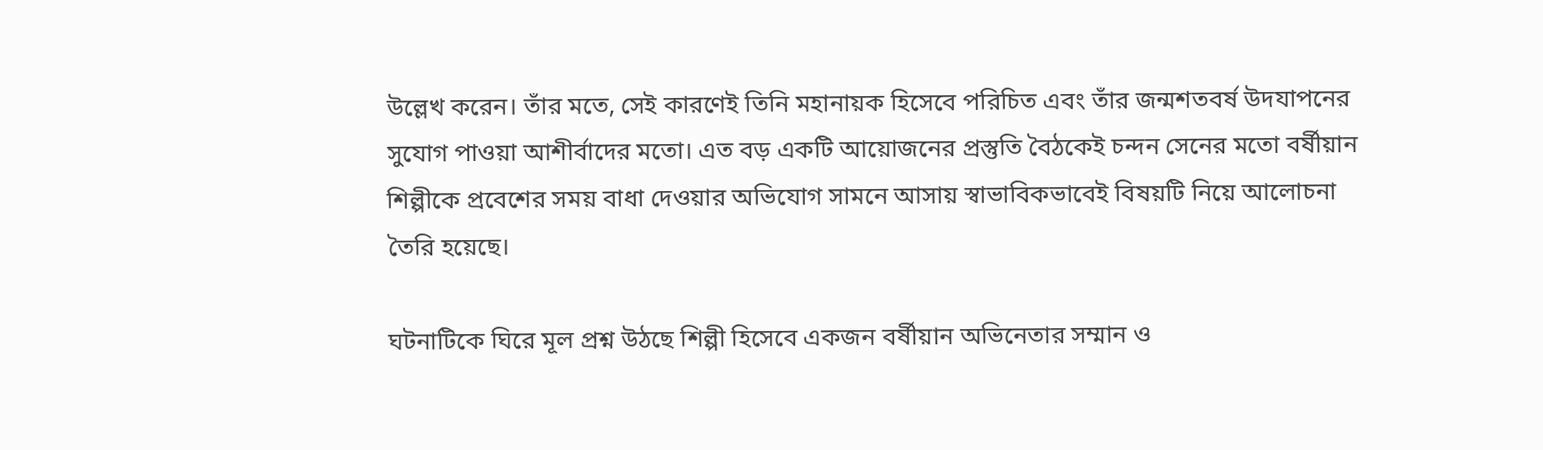উল্লেখ করেন। তাঁর মতে, সেই কারণেই তিনি মহানায়ক হিসেবে পরিচিত এবং তাঁর জন্মশতবর্ষ উদযাপনের সুযোগ পাওয়া আশীর্বাদের মতো। এত বড় একটি আয়োজনের প্রস্তুতি বৈঠকেই চন্দন সেনের মতো বর্ষীয়ান শিল্পীকে প্রবেশের সময় বাধা দেওয়ার অভিযোগ সামনে আসায় স্বাভাবিকভাবেই বিষয়টি নিয়ে আলোচনা তৈরি হয়েছে।

ঘটনাটিকে ঘিরে মূল প্রশ্ন উঠছে শিল্পী হিসেবে একজন বর্ষীয়ান অভিনেতার সম্মান ও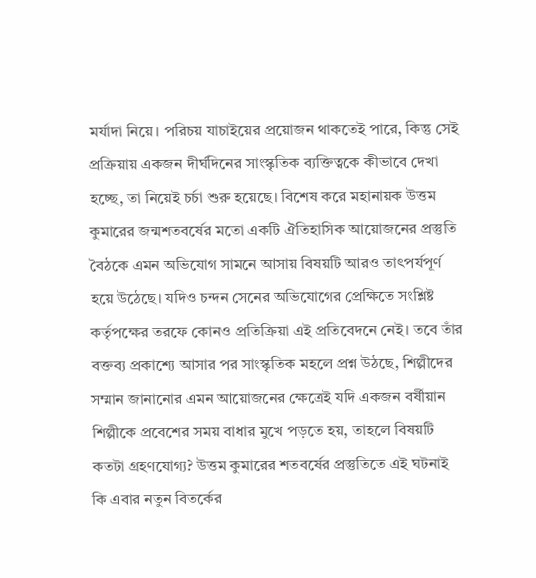মর্যাদা নিয়ে। পরিচয় যাচাইয়ের প্রয়োজন থাকতেই পারে, কিন্তু সেই প্রক্রিয়ায় একজন দীর্ঘদিনের সাংস্কৃতিক ব্যক্তিত্বকে কীভাবে দেখা হচ্ছে, তা নিয়েই চর্চা শুরু হয়েছে। বিশেষ করে মহানায়ক উত্তম কুমারের জন্মশতবর্ষের মতো একটি ঐতিহাসিক আয়োজনের প্রস্তুতি বৈঠকে এমন অভিযোগ সামনে আসায় বিষয়টি আরও তাৎপর্যপূর্ণ হয়ে উঠেছে। যদিও চন্দন সেনের অভিযোগের প্রেক্ষিতে সংশ্লিষ্ট কর্তৃপক্ষের তরফে কোনও প্রতিক্রিয়া এই প্রতিবেদনে নেই। তবে তাঁর বক্তব্য প্রকাশ্যে আসার পর সাংস্কৃতিক মহলে প্রশ্ন উঠছে, শিল্পীদের সম্মান জানানোর এমন আয়োজনের ক্ষেত্রেই যদি একজন বর্ষীয়ান শিল্পীকে প্রবেশের সময় বাধার মুখে পড়তে হয়, তাহলে বিষয়টি কতটা গ্রহণযোগ্য? উত্তম কুমারের শতবর্ষের প্রস্তুতিতে এই ঘটনাই কি এবার নতুন বিতর্কের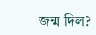জন্ম দিল?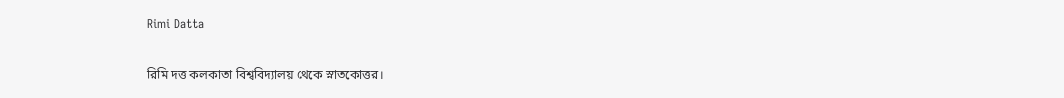Rimi Datta

রিমি দত্ত কলকাতা বিশ্ববিদ্যালয় থেকে স্নাতকোত্তর।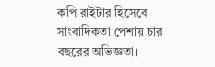কপি রাইটার হিসেবে সাংবাদিকতা পেশায় চার বছরের অভিজ্ঞতা।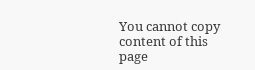You cannot copy content of this page